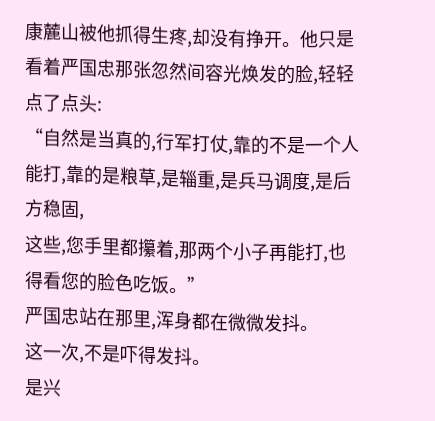康麓山被他抓得生疼,却没有挣开。他只是看着严国忠那张忽然间容光焕发的脸,轻轻点了点头:
“自然是当真的,行军打仗,靠的不是一个人能打,靠的是粮草,是辎重,是兵马调度,是后方稳固,
这些,您手里都攥着,那两个小子再能打,也得看您的脸色吃饭。”
严国忠站在那里,浑身都在微微发抖。
这一次,不是吓得发抖。
是兴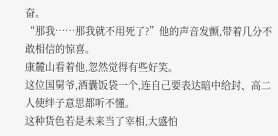奋。
“那我……那我就不用死了?”他的声音发颤,带着几分不敢相信的惊喜。
康麓山看着他,忽然觉得有些好笑。
这位国舅爷,酒囊饭袋一个,连自己要表达暗中给封、高二人使绊子意思都听不懂。
这种货色若是未来当了宰相,大盛怕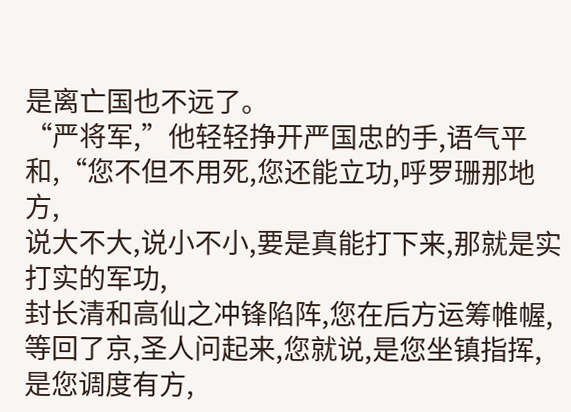是离亡国也不远了。
“严将军,”他轻轻挣开严国忠的手,语气平和,“您不但不用死,您还能立功,呼罗珊那地方,
说大不大,说小不小,要是真能打下来,那就是实打实的军功,
封长清和高仙之冲锋陷阵,您在后方运筹帷幄,等回了京,圣人问起来,您就说,是您坐镇指挥,是您调度有方,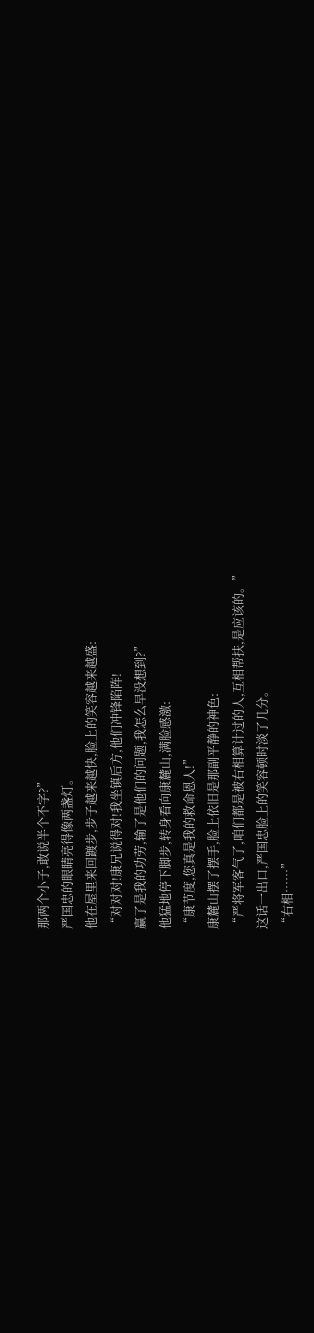那两个小子,敢说半个不字?”
严国忠的眼睛亮得像两盏灯。
他在屋里来回踱步,步子越来越快,脸上的笑容越来越盛:
“对对对!康兄说得对!我坐镇后方,他们冲锋陷阵!
赢了是我的功劳,输了是他们的问题,我怎么早没想到?”
他猛地停下脚步,转身看向康麓山,满脸感激:
“康节度,您真是我的救命恩人!”
康麓山摆了摆手,脸上依旧是那副平静的神色:
“严将军客气了,咱们都是被右相算计过的人,互相帮扶,是应该的。”
这话一出口,严国忠脸上的笑容顿时淡了几分。
“右相……”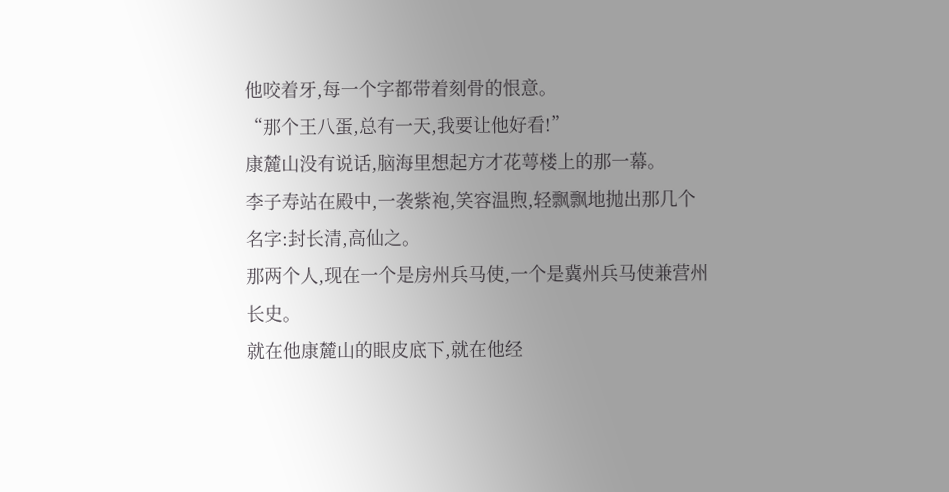他咬着牙,每一个字都带着刻骨的恨意。
“那个王八蛋,总有一天,我要让他好看!”
康麓山没有说话,脑海里想起方才花萼楼上的那一幕。
李子寿站在殿中,一袭紫袍,笑容温煦,轻飘飘地抛出那几个名字:封长清,高仙之。
那两个人,现在一个是房州兵马使,一个是冀州兵马使兼营州长史。
就在他康麓山的眼皮底下,就在他经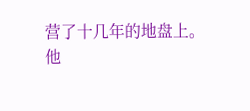营了十几年的地盘上。
他